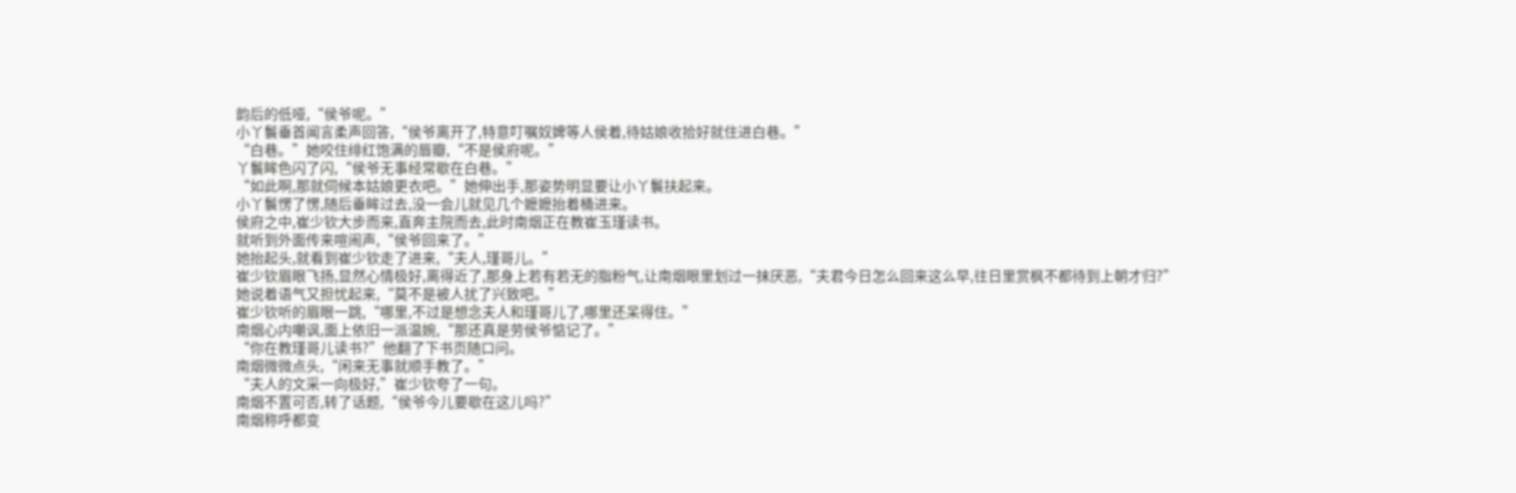韵后的低哑,“侯爷呢。”
小丫鬟垂首闻言柔声回答,“侯爷离开了,特意叮嘱奴婢等人侯着,待姑娘收拾好就住进白巷。”
“白巷。”她咬住绯红饱满的唇瓣,“不是侯府呢。”
丫鬟眸色闪了闪,“侯爷无事经常歇在白巷。”
“如此啊,那就伺候本姑娘更衣吧。”她伸出手,那姿势明显要让小丫鬟扶起来。
小丫鬟愣了愣,随后垂眸过去,没一会儿就见几个嬷嬷抬着桶进来。
侯府之中,崔少钦大步而来,直奔主院而去,此时南烟正在教崔玉瑾读书。
就听到外面传来喧闹声,“侯爷回来了。”
她抬起头,就看到崔少钦走了进来,“夫人,瑾哥儿。”
崔少钦眉眼飞扬,显然心情极好,离得近了,那身上若有若无的脂粉气,让南烟眼里划过一抹厌恶,“夫君今日怎么回来这么早,往日里赏枫不都待到上朝才归?”
她说着语气又担忧起来,“莫不是被人扰了兴致吧。”
崔少钦听的眉眼一跳,“哪里,不过是想念夫人和瑾哥儿了,哪里还呆得住。”
南烟心内嘲讽,面上依旧一派温婉,“那还真是劳侯爷惦记了。”
“你在教瑾哥儿读书?”他翻了下书页随口问。
南烟微微点头,“闲来无事就顺手教了。”
“夫人的文采一向极好,”崔少钦夸了一句。
南烟不置可否,转了话题,“侯爷今儿要歇在这儿吗?”
南烟称呼都变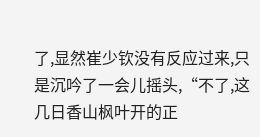了,显然崔少钦没有反应过来,只是沉吟了一会儿摇头,“不了,这几日香山枫叶开的正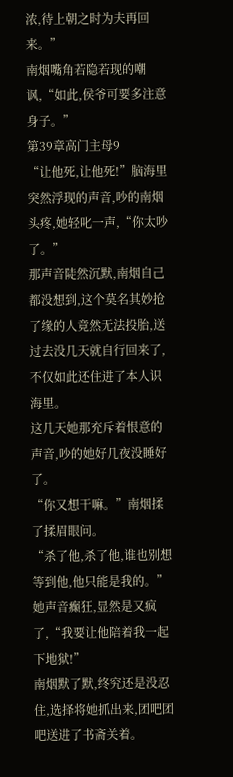浓,待上朝之时为夫再回来。”
南烟嘴角若隐若现的嘲讽,“如此,侯爷可要多注意身子。”
第39章高门主母9
“让他死,让他死!”脑海里突然浮现的声音,吵的南烟头疼,她轻叱一声,“你太吵了。”
那声音陡然沉默,南烟自己都没想到,这个莫名其妙抢了缘的人竟然无法投胎,送过去没几天就自行回来了,不仅如此还住进了本人识海里。
这几天她那充斥着恨意的声音,吵的她好几夜没睡好了。
“你又想干嘛。”南烟揉了揉眉眼问。
“杀了他,杀了他,谁也别想等到他,他只能是我的。”她声音癫狂,显然是又疯了,“我要让他陪着我一起下地狱!”
南烟默了默,终究还是没忍住,选择将她抓出来,团吧团吧送进了书斋关着。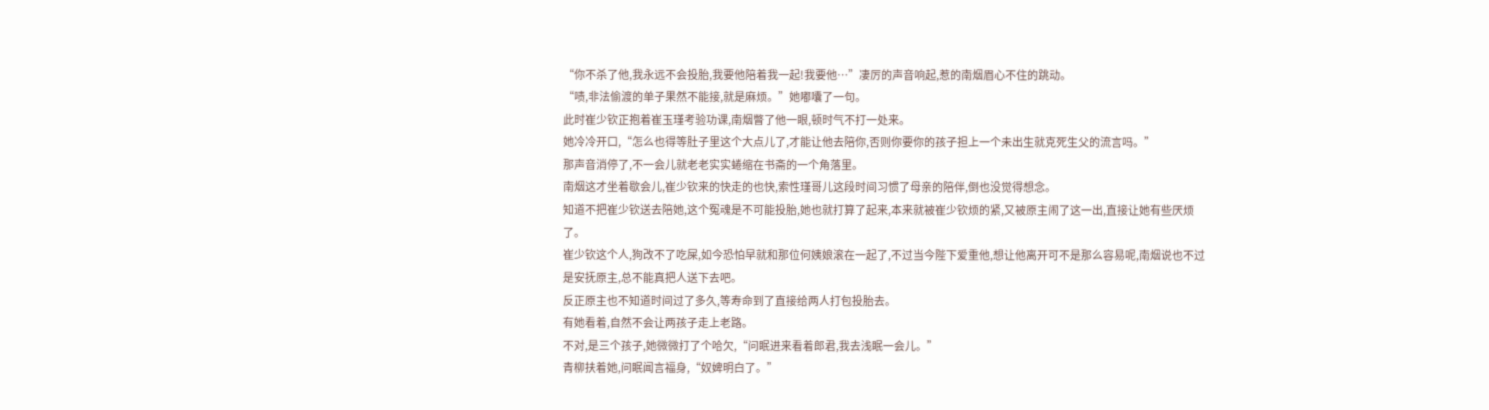“你不杀了他,我永远不会投胎,我要他陪着我一起!我要他…”凄厉的声音响起,惹的南烟眉心不住的跳动。
“啧,非法偷渡的单子果然不能接,就是麻烦。”她嘟囔了一句。
此时崔少钦正抱着崔玉瑾考验功课,南烟瞥了他一眼,顿时气不打一处来。
她冷冷开口,“怎么也得等肚子里这个大点儿了,才能让他去陪你,否则你要你的孩子担上一个未出生就克死生父的流言吗。”
那声音消停了,不一会儿就老老实实蜷缩在书斋的一个角落里。
南烟这才坐着歇会儿,崔少钦来的快走的也快,索性瑾哥儿这段时间习惯了母亲的陪伴,倒也没觉得想念。
知道不把崔少钦送去陪她,这个冤魂是不可能投胎,她也就打算了起来,本来就被崔少钦烦的紧,又被原主闹了这一出,直接让她有些厌烦了。
崔少钦这个人,狗改不了吃屎,如今恐怕早就和那位何姨娘滚在一起了,不过当今陛下爱重他,想让他离开可不是那么容易呢,南烟说也不过是安抚原主,总不能真把人送下去吧。
反正原主也不知道时间过了多久,等寿命到了直接给两人打包投胎去。
有她看着,自然不会让两孩子走上老路。
不对,是三个孩子,她微微打了个哈欠,“问眠进来看着郎君,我去浅眠一会儿。”
青柳扶着她,问眠闻言福身,“奴婢明白了。”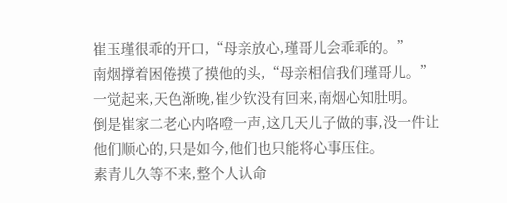崔玉瑾很乖的开口,“母亲放心,瑾哥儿会乖乖的。”
南烟撑着困倦摸了摸他的头,“母亲相信我们瑾哥儿。”
一觉起来,天色渐晚,崔少钦没有回来,南烟心知肚明。
倒是崔家二老心内咯噔一声,这几天儿子做的事,没一件让他们顺心的,只是如今,他们也只能将心事压住。
素青儿久等不来,整个人认命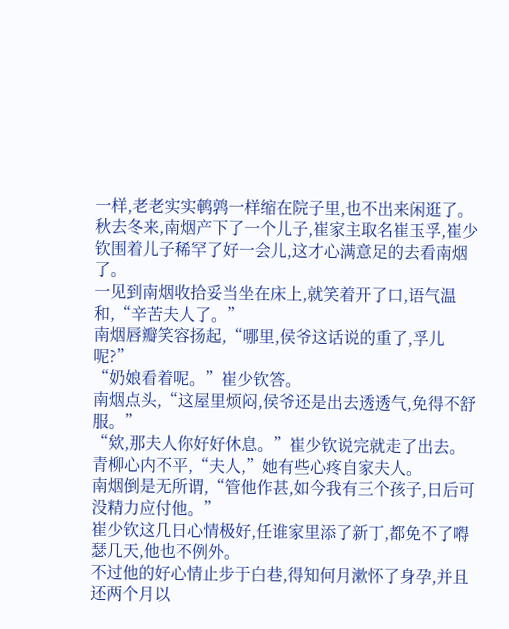一样,老老实实鹌鹑一样缩在院子里,也不出来闲逛了。
秋去冬来,南烟产下了一个儿子,崔家主取名崔玉孚,崔少钦围着儿子稀罕了好一会儿,这才心满意足的去看南烟了。
一见到南烟收拾妥当坐在床上,就笑着开了口,语气温和,“辛苦夫人了。”
南烟唇瓣笑容扬起,“哪里,侯爷这话说的重了,孚儿呢?”
“奶娘看着呢。”崔少钦答。
南烟点头,“这屋里烦闷,侯爷还是出去透透气,免得不舒服。”
“欸,那夫人你好好休息。”崔少钦说完就走了出去。
青柳心内不平,“夫人,”她有些心疼自家夫人。
南烟倒是无所谓,“管他作甚,如今我有三个孩子,日后可没精力应付他。”
崔少钦这几日心情极好,任谁家里添了新丁,都免不了嘚瑟几天,他也不例外。
不过他的好心情止步于白巷,得知何月漱怀了身孕,并且还两个月以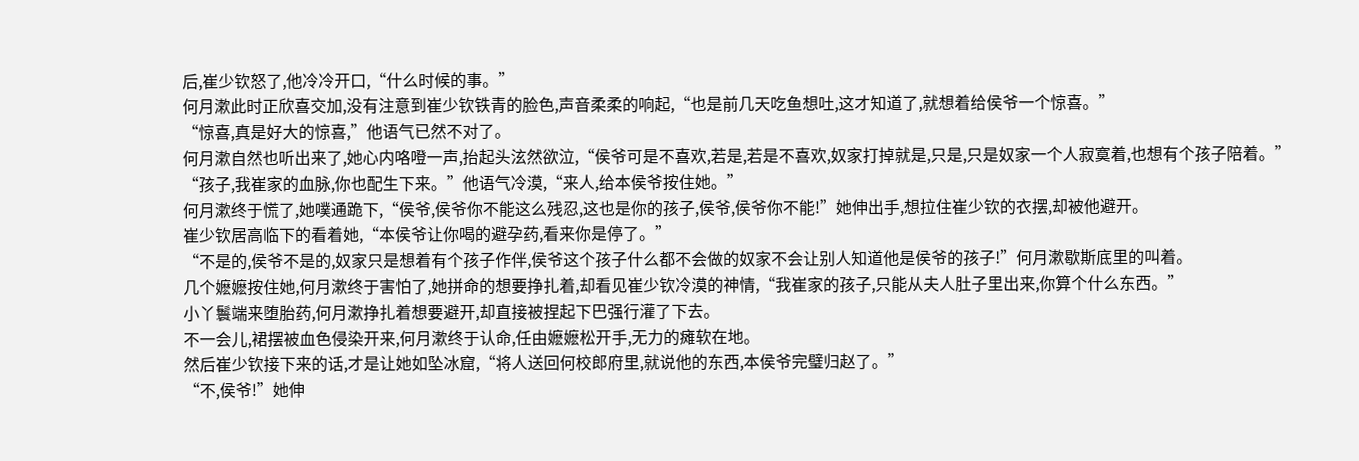后,崔少钦怒了,他冷冷开口,“什么时候的事。”
何月漱此时正欣喜交加,没有注意到崔少钦铁青的脸色,声音柔柔的响起,“也是前几天吃鱼想吐,这才知道了,就想着给侯爷一个惊喜。”
“惊喜,真是好大的惊喜,”他语气已然不对了。
何月漱自然也听出来了,她心内咯噔一声,抬起头泫然欲泣,“侯爷可是不喜欢,若是,若是不喜欢,奴家打掉就是,只是,只是奴家一个人寂寞着,也想有个孩子陪着。”
“孩子,我崔家的血脉,你也配生下来。”他语气冷漠,“来人,给本侯爷按住她。”
何月漱终于慌了,她噗通跪下,“侯爷,侯爷你不能这么残忍,这也是你的孩子,侯爷,侯爷你不能!”她伸出手,想拉住崔少钦的衣摆,却被他避开。
崔少钦居高临下的看着她,“本侯爷让你喝的避孕药,看来你是停了。”
“不是的,侯爷不是的,奴家只是想着有个孩子作伴,侯爷这个孩子什么都不会做的奴家不会让别人知道他是侯爷的孩子!”何月漱歇斯底里的叫着。
几个嬷嬷按住她,何月漱终于害怕了,她拼命的想要挣扎着,却看见崔少钦冷漠的神情,“我崔家的孩子,只能从夫人肚子里出来,你算个什么东西。”
小丫鬟端来堕胎药,何月漱挣扎着想要避开,却直接被捏起下巴强行灌了下去。
不一会儿,裙摆被血色侵染开来,何月漱终于认命,任由嬷嬷松开手,无力的瘫软在地。
然后崔少钦接下来的话,才是让她如坠冰窟,“将人送回何校郎府里,就说他的东西,本侯爷完璧归赵了。”
“不,侯爷!”她伸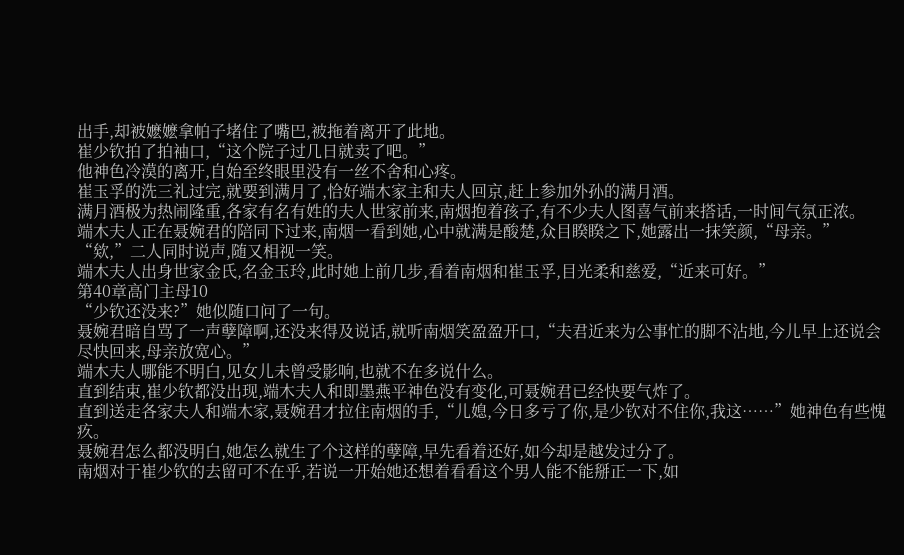出手,却被嬷嬷拿帕子堵住了嘴巴,被拖着离开了此地。
崔少钦拍了拍袖口,“这个院子过几日就卖了吧。”
他神色冷漠的离开,自始至终眼里没有一丝不舍和心疼。
崔玉孚的洗三礼过完,就要到满月了,恰好端木家主和夫人回京,赶上参加外孙的满月酒。
满月酒极为热闹隆重,各家有名有姓的夫人世家前来,南烟抱着孩子,有不少夫人图喜气前来搭话,一时间气氛正浓。
端木夫人正在聂婉君的陪同下过来,南烟一看到她,心中就满是酸楚,众目睽睽之下,她露出一抹笑颜,“母亲。”
“欸,”二人同时说声,随又相视一笑。
端木夫人出身世家金氏,名金玉玲,此时她上前几步,看着南烟和崔玉孚,目光柔和慈爱,“近来可好。”
第40章高门主母10
“少钦还没来?”她似随口问了一句。
聂婉君暗自骂了一声孽障啊,还没来得及说话,就听南烟笑盈盈开口,“夫君近来为公事忙的脚不沾地,今儿早上还说会尽快回来,母亲放宽心。”
端木夫人哪能不明白,见女儿未曾受影响,也就不在多说什么。
直到结束,崔少钦都没出现,端木夫人和即墨燕平神色没有变化,可聂婉君已经快要气炸了。
直到送走各家夫人和端木家,聂婉君才拉住南烟的手,“儿媳,今日多亏了你,是少钦对不住你,我这……”她神色有些愧疚。
聂婉君怎么都没明白,她怎么就生了个这样的孽障,早先看着还好,如今却是越发过分了。
南烟对于崔少钦的去留可不在乎,若说一开始她还想着看看这个男人能不能掰正一下,如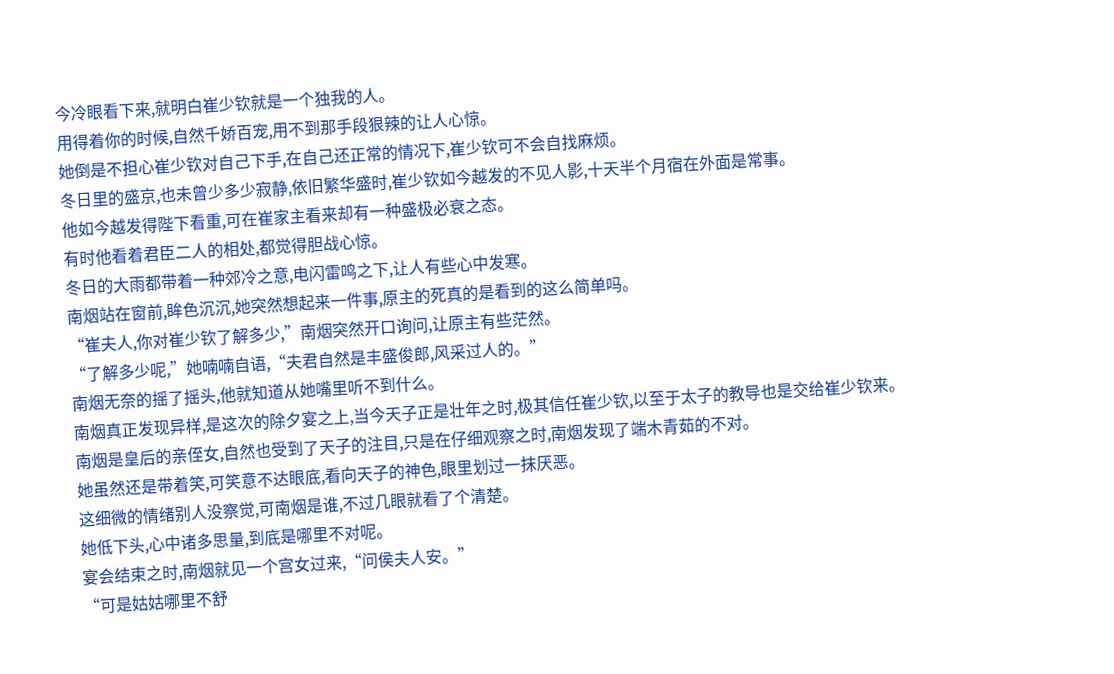今冷眼看下来,就明白崔少钦就是一个独我的人。
用得着你的时候,自然千娇百宠,用不到那手段狠辣的让人心惊。
她倒是不担心崔少钦对自己下手,在自己还正常的情况下,崔少钦可不会自找麻烦。
冬日里的盛京,也未曾少多少寂静,依旧繁华盛时,崔少钦如今越发的不见人影,十天半个月宿在外面是常事。
他如今越发得陛下看重,可在崔家主看来却有一种盛极必衰之态。
有时他看着君臣二人的相处,都觉得胆战心惊。
冬日的大雨都带着一种郊冷之意,电闪雷鸣之下,让人有些心中发寒。
南烟站在窗前,眸色沉沉,她突然想起来一件事,原主的死真的是看到的这么简单吗。
“崔夫人,你对崔少钦了解多少,”南烟突然开口询问,让原主有些茫然。
“了解多少呢,”她喃喃自语,“夫君自然是丰盛俊郎,风采过人的。”
南烟无奈的摇了摇头,他就知道从她嘴里听不到什么。
南烟真正发现异样,是这次的除夕宴之上,当今天子正是壮年之时,极其信任崔少钦,以至于太子的教导也是交给崔少钦来。
南烟是皇后的亲侄女,自然也受到了天子的注目,只是在仔细观察之时,南烟发现了端木青茹的不对。
她虽然还是带着笑,可笑意不达眼底,看向天子的神色,眼里划过一抹厌恶。
这细微的情绪别人没察觉,可南烟是谁,不过几眼就看了个清楚。
她低下头,心中诸多思量,到底是哪里不对呢。
宴会结束之时,南烟就见一个宫女过来,“问侯夫人安。”
“可是姑姑哪里不舒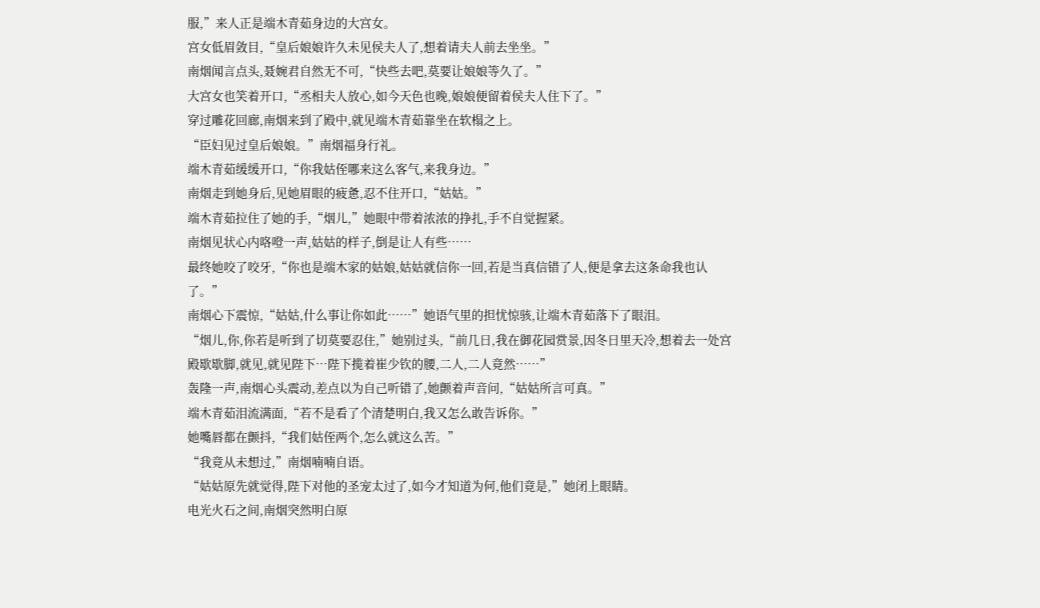服,”来人正是端木青茹身边的大宫女。
宫女低眉敛目,“皇后娘娘许久未见侯夫人了,想着请夫人前去坐坐。”
南烟闻言点头,聂婉君自然无不可,“快些去吧,莫要让娘娘等久了。”
大宫女也笑着开口,“丞相夫人放心,如今天色也晚,娘娘便留着侯夫人住下了。”
穿过雕花回廊,南烟来到了殿中,就见端木青茹靠坐在软榻之上。
“臣妇见过皇后娘娘。”南烟福身行礼。
端木青茹缓缓开口,“你我姑侄哪来这么客气,来我身边。”
南烟走到她身后,见她眉眼的疲惫,忍不住开口,“姑姑。”
端木青茹拉住了她的手,“烟儿,”她眼中带着浓浓的挣扎,手不自觉握紧。
南烟见状心内咯噔一声,姑姑的样子,倒是让人有些……
最终她咬了咬牙,“你也是端木家的姑娘,姑姑就信你一回,若是当真信错了人,便是拿去这条命我也认了。”
南烟心下震惊,“姑姑,什么事让你如此……”她语气里的担忧惊骇,让端木青茹落下了眼泪。
“烟儿,你,你若是听到了切莫要忍住,”她别过头,“前几日,我在御花园赏景,因冬日里天冷,想着去一处宫殿歇歇脚,就见,就见陛下…陛下揽着崔少钦的腰,二人,二人竟然……”
轰隆一声,南烟心头震动,差点以为自己听错了,她颤着声音问,“姑姑所言可真。”
端木青茹泪流满面,“若不是看了个清楚明白,我又怎么敢告诉你。”
她嘴唇都在颤抖,“我们姑侄两个,怎么就这么苦。”
“我竟从未想过,”南烟喃喃自语。
“姑姑原先就觉得,陛下对他的圣宠太过了,如今才知道为何,他们竟是,”她闭上眼睛。
电光火石之间,南烟突然明白原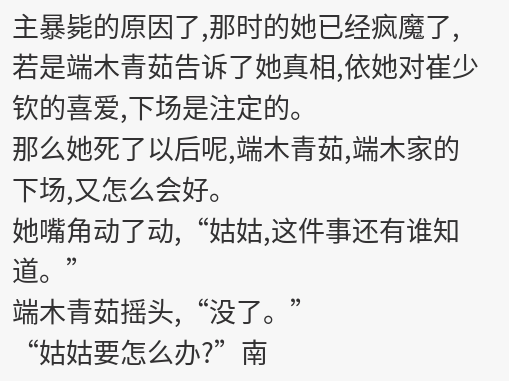主暴毙的原因了,那时的她已经疯魔了,若是端木青茹告诉了她真相,依她对崔少钦的喜爱,下场是注定的。
那么她死了以后呢,端木青茹,端木家的下场,又怎么会好。
她嘴角动了动,“姑姑,这件事还有谁知道。”
端木青茹摇头,“没了。”
“姑姑要怎么办?”南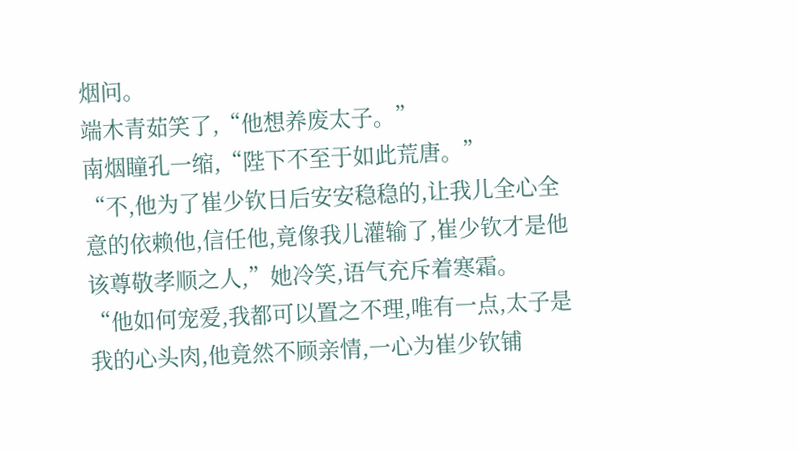烟问。
端木青茹笑了,“他想养废太子。”
南烟瞳孔一缩,“陛下不至于如此荒唐。”
“不,他为了崔少钦日后安安稳稳的,让我儿全心全意的依赖他,信任他,竟像我儿灌输了,崔少钦才是他该尊敬孝顺之人,”她冷笑,语气充斥着寒霜。
“他如何宠爱,我都可以置之不理,唯有一点,太子是我的心头肉,他竟然不顾亲情,一心为崔少钦铺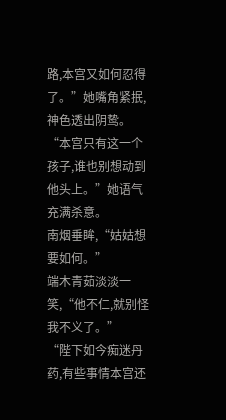路,本宫又如何忍得了。”她嘴角紧抿,神色透出阴鸷。
“本宫只有这一个孩子,谁也别想动到他头上。”她语气充满杀意。
南烟垂眸,“姑姑想要如何。”
端木青茹淡淡一笑,“他不仁,就别怪我不义了。”
“陛下如今痴迷丹药,有些事情本宫还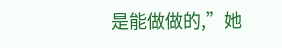是能做做的,”她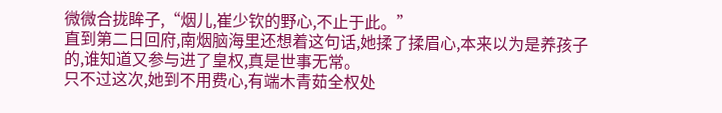微微合拢眸子,“烟儿,崔少钦的野心,不止于此。”
直到第二日回府,南烟脑海里还想着这句话,她揉了揉眉心,本来以为是养孩子的,谁知道又参与进了皇权,真是世事无常。
只不过这次,她到不用费心,有端木青茹全权处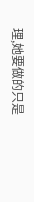理,她要做的只是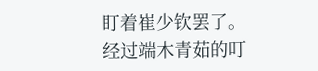盯着崔少钦罢了。
经过端木青茹的叮